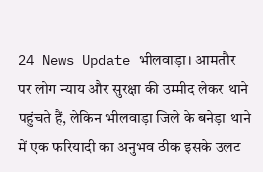24 News Update भीलवाड़ा। आमतौर पर लोग न्याय और सुरक्षा की उम्मीद लेकर थाने पहुंचते हैं, लेकिन भीलवाड़ा जिले के बनेड़ा थाने में एक फरियादी का अनुभव ठीक इसके उलट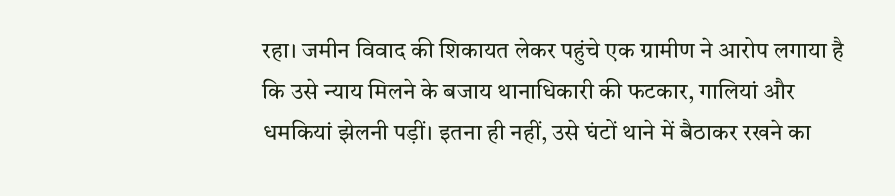रहा। जमीन विवाद की शिकायत लेकर पहुंचे एक ग्रामीण ने आरोप लगाया है कि उसे न्याय मिलने के बजाय थानाधिकारी की फटकार, गालियां और धमकियां झेलनी पड़ीं। इतना ही नहीं, उसे घंटों थाने में बैठाकर रखने का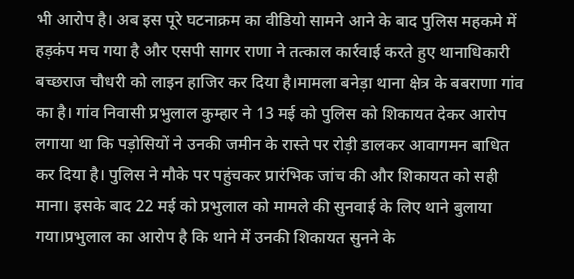भी आरोप है। अब इस पूरे घटनाक्रम का वीडियो सामने आने के बाद पुलिस महकमे में हड़कंप मच गया है और एसपी सागर राणा ने तत्काल कार्रवाई करते हुए थानाधिकारी बच्छराज चौधरी को लाइन हाजिर कर दिया है।मामला बनेड़ा थाना क्षेत्र के बबराणा गांव का है। गांव निवासी प्रभुलाल कुम्हार ने 13 मई को पुलिस को शिकायत देकर आरोप लगाया था कि पड़ोसियों ने उनकी जमीन के रास्ते पर रोड़ी डालकर आवागमन बाधित कर दिया है। पुलिस ने मौके पर पहुंचकर प्रारंभिक जांच की और शिकायत को सही माना। इसके बाद 22 मई को प्रभुलाल को मामले की सुनवाई के लिए थाने बुलाया गया।प्रभुलाल का आरोप है कि थाने में उनकी शिकायत सुनने के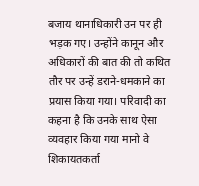बजाय थानाधिकारी उन पर ही भड़क गए। उन्होंने कानून और अधिकारों की बात की तो कथित तौर पर उन्हें डराने-धमकाने का प्रयास किया गया। परिवादी का कहना है कि उनके साथ ऐसा व्यवहार किया गया मानो वे शिकायतकर्ता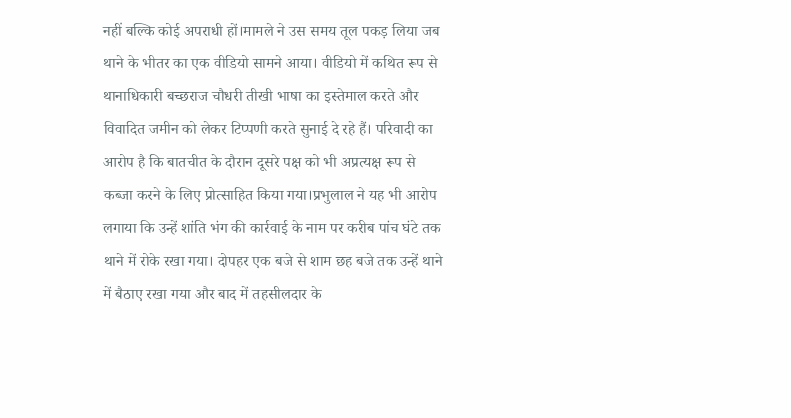नहीं बल्कि कोई अपराधी हों।मामले ने उस समय तूल पकड़ लिया जब थाने के भीतर का एक वीडियो सामने आया। वीडियो में कथित रूप से थानाधिकारी बच्छराज चौधरी तीखी भाषा का इस्तेमाल करते और विवादित जमीन को लेकर टिप्पणी करते सुनाई दे रहे हैं। परिवादी का आरोप है कि बातचीत के दौरान दूसरे पक्ष को भी अप्रत्यक्ष रूप से कब्जा करने के लिए प्रोत्साहित किया गया।प्रभुलाल ने यह भी आरोप लगाया कि उन्हें शांति भंग की कार्रवाई के नाम पर करीब पांच घंटे तक थाने में रोके रखा गया। दोपहर एक बजे से शाम छह बजे तक उन्हें थाने में बैठाए रखा गया और बाद में तहसीलदार के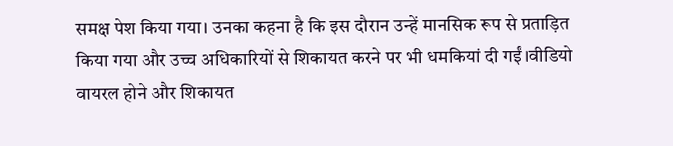समक्ष पेश किया गया। उनका कहना है कि इस दौरान उन्हें मानसिक रूप से प्रताड़ित किया गया और उच्च अधिकारियों से शिकायत करने पर भी धमकियां दी गईं।वीडियो वायरल होने और शिकायत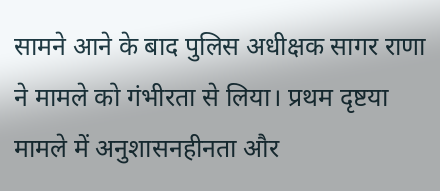सामने आने के बाद पुलिस अधीक्षक सागर राणा ने मामले को गंभीरता से लिया। प्रथम दृष्टया मामले में अनुशासनहीनता और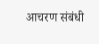आचरण संबंधी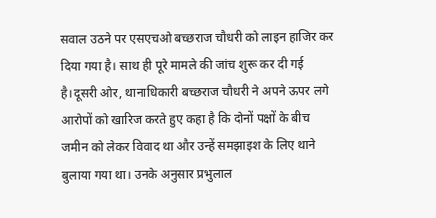सवाल उठने पर एसएचओ बच्छराज चौधरी को लाइन हाजिर कर दिया गया है। साथ ही पूरे मामले की जांच शुरू कर दी गई है।दूसरी ओर, थानाधिकारी बच्छराज चौधरी ने अपने ऊपर लगे आरोपों को खारिज करते हुए कहा है कि दोनों पक्षों के बीच जमीन को लेकर विवाद था और उन्हें समझाइश के लिए थाने बुलाया गया था। उनके अनुसार प्रभुलाल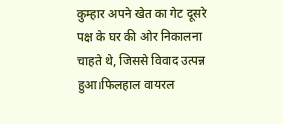कुम्हार अपने खेत का गेट दूसरे पक्ष के घर की ओर निकालना चाहते थे, जिससे विवाद उत्पन्न हुआ।फिलहाल वायरल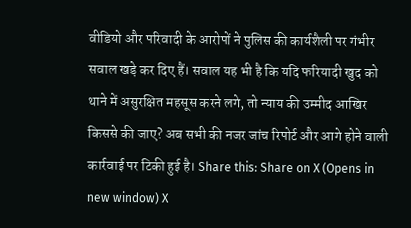वीडियो और परिवादी के आरोपों ने पुलिस की कार्यशैली पर गंभीर सवाल खड़े कर दिए हैं। सवाल यह भी है कि यदि फरियादी खुद को थाने में असुरक्षित महसूस करने लगे, तो न्याय की उम्मीद आखिर किससे की जाए? अब सभी की नजर जांच रिपोर्ट और आगे होने वाली कार्रवाई पर टिकी हुई है। Share this: Share on X (Opens in new window) X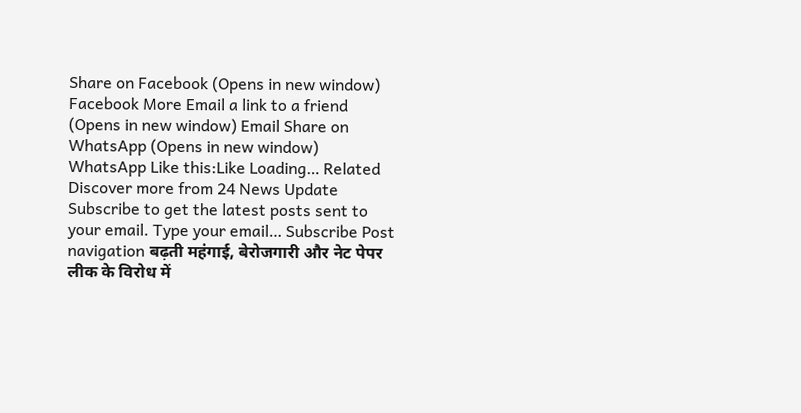Share on Facebook (Opens in new window) Facebook More Email a link to a friend (Opens in new window) Email Share on WhatsApp (Opens in new window) WhatsApp Like this:Like Loading… Related Discover more from 24 News Update Subscribe to get the latest posts sent to your email. Type your email… Subscribe Post navigation बढ़ती महंगाई, बेरोजगारी और नेट पेपर लीक के विरोध में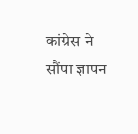कांग्रेस ने सौंपा ज्ञापन